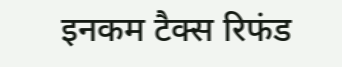इनकम टैक्स रिफंड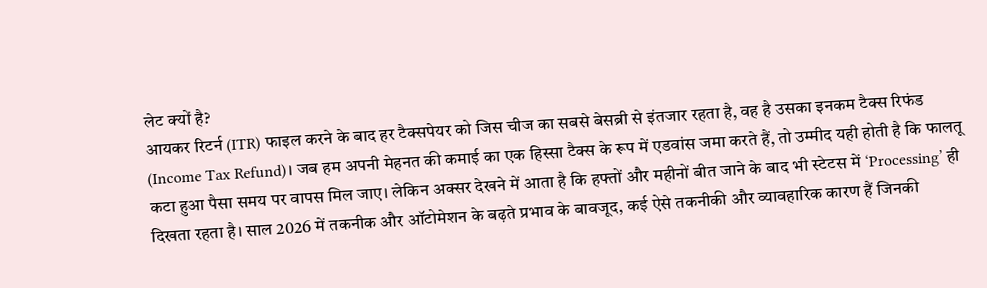लेट क्यों है?
आयकर रिटर्न (ITR) फाइल करने के बाद हर टैक्सपेयर को जिस चीज का सबसे बेसब्री से इंतजार रहता है, वह है उसका इनकम टैक्स रिफंड (Income Tax Refund)। जब हम अपनी मेहनत की कमाई का एक हिस्सा टैक्स के रूप में एडवांस जमा करते हैं, तो उम्मीद यही होती है कि फालतू कटा हुआ पैसा समय पर वापस मिल जाए। लेकिन अक्सर देखने में आता है कि हफ्तों और महीनों बीत जाने के बाद भी स्टेटस में ‘Processing’ ही दिखता रहता है। साल 2026 में तकनीक और ऑटोमेशन के बढ़ते प्रभाव के बावजूद, कई ऐसे तकनीकी और व्यावहारिक कारण हैं जिनकी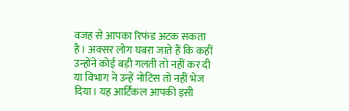वजह से आपका रिफंड अटक सकता है। अक्सर लोग घबरा जाते हैं कि कहीं उन्होंने कोई बड़ी गलती तो नहीं कर दी या विभाग ने उन्हें नोटिस तो नहीं भेज दिया। यह आर्टिकल आपकी इसी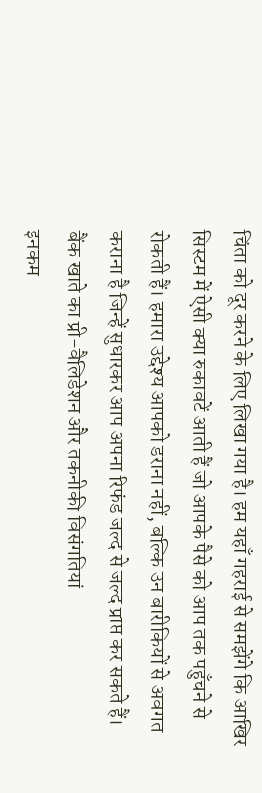चिंता को दूर करने के लिए लिखा गया है। हम यहाँ गहराई से समझेंगे कि आखिर सिस्टम में ऐसी क्या रुकावटें आती हैं जो आपके पैसे को आप तक पहुँचने से रोकती हैं। हमारा उद्देश्य आपको डराना नहीं, बल्कि उन बारीकियों से अवगत कराना है जिन्हें सुधारकर आप अपना रिफंड जल्द से जल्द प्राप्त कर सकते हैं।
बैंक खाते का प्री-वैलिडेशन और तकनीकी विसंगतियां
इनकम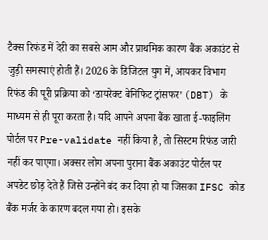टैक्स रिफंड में देरी का सबसे आम और प्राथमिक कारण बैंक अकाउंट से जुड़ी समस्याएं होती हैं। 2026 के डिजिटल युग में, आयकर विभाग रिफंड की पूरी प्रक्रिया को ‘डायरेक्ट बेनिफिट ट्रांसफर’ (DBT) के माध्यम से ही पूरा करता है। यदि आपने अपना बैंक खाता ई-फाइलिंग पोर्टल पर Pre-validate नहीं किया है, तो सिस्टम रिफंड जारी नहीं कर पाएगा। अक्सर लोग अपना पुराना बैंक अकाउंट पोर्टल पर अपडेट छोड़ देते हैं जिसे उन्होंने बंद कर दिया हो या जिसका IFSC कोड बैंक मर्जर के कारण बदल गया हो। इसके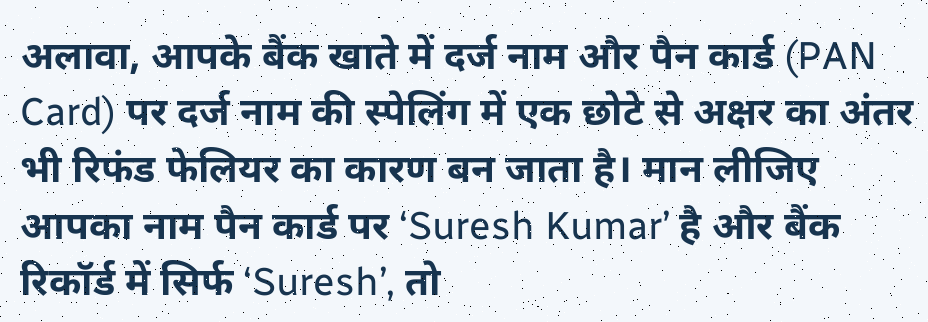अलावा, आपके बैंक खाते में दर्ज नाम और पैन कार्ड (PAN Card) पर दर्ज नाम की स्पेलिंग में एक छोटे से अक्षर का अंतर भी रिफंड फेलियर का कारण बन जाता है। मान लीजिए आपका नाम पैन कार्ड पर ‘Suresh Kumar’ है और बैंक रिकॉर्ड में सिर्फ ‘Suresh’, तो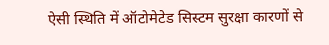ऐसी स्थिति में ऑटोमेटेड सिस्टम सुरक्षा कारणों से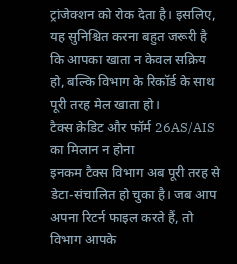ट्रांजेक्शन को रोक देता है। इसलिए, यह सुनिश्चित करना बहुत जरूरी है कि आपका खाता न केवल सक्रिय हो, बल्कि विभाग के रिकॉर्ड के साथ पूरी तरह मेल खाता हो।
टैक्स क्रेडिट और फॉर्म 26AS/AIS का मिलान न होना
इनकम टैक्स विभाग अब पूरी तरह से डेटा-संचालित हो चुका है। जब आप अपना रिटर्न फाइल करते हैं, तो विभाग आपके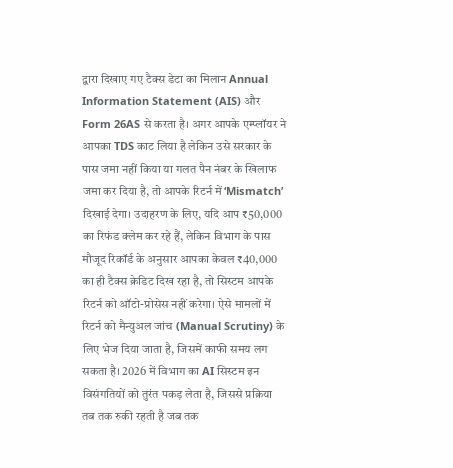द्वारा दिखाए गए टैक्स डेटा का मिलान Annual Information Statement (AIS) और Form 26AS से करता है। अगर आपके एम्प्लॉयर ने आपका TDS काट लिया है लेकिन उसे सरकार के पास जमा नहीं किया या गलत पैन नंबर के खिलाफ जमा कर दिया है, तो आपके रिटर्न में ‘Mismatch’ दिखाई देगा। उदाहरण के लिए, यदि आप ₹50,000 का रिफंड क्लेम कर रहे हैं, लेकिन विभाग के पास मौजूद रिकॉर्ड के अनुसार आपका केवल ₹40,000 का ही टैक्स क्रेडिट दिख रहा है, तो सिस्टम आपके रिटर्न को ऑटो-प्रोसेस नहीं करेगा। ऐसे मामलों में रिटर्न को मैन्युअल जांच (Manual Scrutiny) के लिए भेज दिया जाता है, जिसमें काफी समय लग सकता है। 2026 में विभाग का AI सिस्टम इन विसंगतियों को तुरंत पकड़ लेता है, जिससे प्रक्रिया तब तक रुकी रहती है जब तक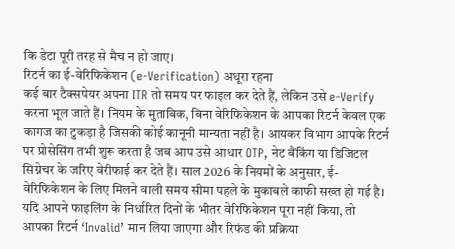कि डेटा पूरी तरह से मैच न हो जाए।
रिटर्न का ई-वेरिफिकेशन (e-Verification) अधूरा रहना
कई बार टैक्सपेयर अपना ITR तो समय पर फाइल कर देते हैं, लेकिन उसे e-Verify करना भूल जाते हैं। नियम के मुताबिक, बिना वेरिफिकेशन के आपका रिटर्न केवल एक कागज का टुकड़ा है जिसकी कोई कानूनी मान्यता नहीं है। आयकर विभाग आपके रिटर्न पर प्रोसेसिंग तभी शुरू करता है जब आप उसे आधार OTP, नेट बैंकिंग या डिजिटल सिग्नेचर के जरिए वेरीफाई कर देते हैं। साल 2026 के नियमों के अनुसार, ई-वेरिफिकेशन के लिए मिलने वाली समय सीमा पहले के मुकाबले काफी सख्त हो गई है। यदि आपने फाइलिंग के निर्धारित दिनों के भीतर वेरिफिकेशन पूरा नहीं किया, तो आपका रिटर्न ‘Invalid’ मान लिया जाएगा और रिफंड की प्रक्रिया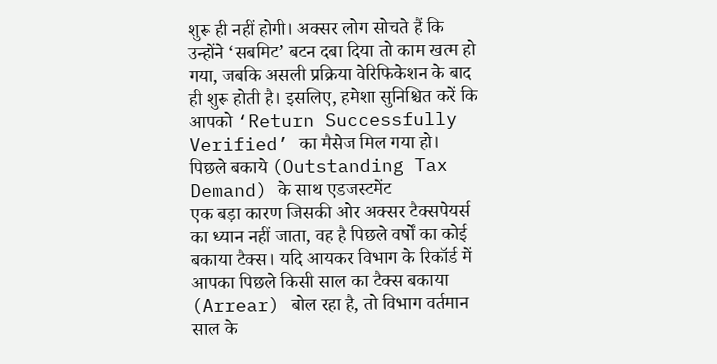शुरू ही नहीं होगी। अक्सर लोग सोचते हैं कि उन्होंने ‘सबमिट’ बटन दबा दिया तो काम खत्म हो गया, जबकि असली प्रक्रिया वेरिफिकेशन के बाद ही शुरू होती है। इसलिए, हमेशा सुनिश्चित करें कि आपको ‘Return Successfully Verified’ का मैसेज मिल गया हो।
पिछले बकाये (Outstanding Tax Demand) के साथ एडजस्टमेंट
एक बड़ा कारण जिसकी ओर अक्सर टैक्सपेयर्स का ध्यान नहीं जाता, वह है पिछले वर्षों का कोई बकाया टैक्स। यदि आयकर विभाग के रिकॉर्ड में आपका पिछले किसी साल का टैक्स बकाया (Arrear) बोल रहा है, तो विभाग वर्तमान साल के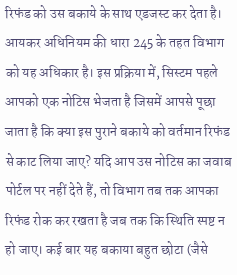रिफंड को उस बकाये के साथ एडजस्ट कर देता है। आयकर अधिनियम की धारा 245 के तहत विभाग को यह अधिकार है। इस प्रक्रिया में, सिस्टम पहले आपको एक नोटिस भेजता है जिसमें आपसे पूछा जाता है कि क्या इस पुराने बकाये को वर्तमान रिफंड से काट लिया जाए? यदि आप उस नोटिस का जवाब पोर्टल पर नहीं देते हैं, तो विभाग तब तक आपका रिफंड रोक कर रखता है जब तक कि स्थिति स्पष्ट न हो जाए। कई बार यह बकाया बहुत छोटा (जैसे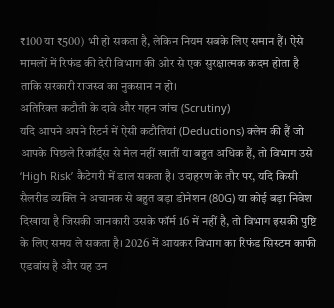₹100 या ₹500) भी हो सकता है, लेकिन नियम सबके लिए समान हैं। ऐसे मामलों में रिफंड की देरी विभाग की ओर से एक सुरक्षात्मक कदम होता है ताकि सरकारी राजस्व का नुकसान न हो।
अतिरिक्त कटौती के दावे और गहन जांच (Scrutiny)
यदि आपने अपने रिटर्न में ऐसी कटौतियां (Deductions) क्लेम की हैं जो आपके पिछले रिकॉर्ड्स से मेल नहीं खातीं या बहुत अधिक हैं, तो विभाग उसे ‘High Risk’ कैटेगरी में डाल सकता है। उदाहरण के तौर पर, यदि किसी सैलरीड व्यक्ति ने अचानक से बहुत बड़ा डोनेशन (80G) या कोई बड़ा निवेश दिखाया है जिसकी जानकारी उसके फॉर्म 16 में नहीं है, तो विभाग इसकी पुष्टि के लिए समय ले सकता है। 2026 में आयकर विभाग का रिफंड सिस्टम काफी एडवांस है और यह उन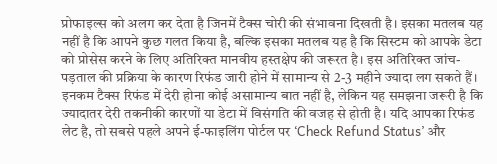प्रोफाइल्स को अलग कर देता है जिनमें टैक्स चोरी की संभावना दिखती है। इसका मतलब यह नहीं है कि आपने कुछ गलत किया है, बल्कि इसका मतलब यह है कि सिस्टम को आपके डेटा को प्रोसेस करने के लिए अतिरिक्त मानवीय हस्तक्षेप की जरूरत है। इस अतिरिक्त जांच-पड़ताल की प्रक्रिया के कारण रिफंड जारी होने में सामान्य से 2-3 महीने ज्यादा लग सकते हैं।
इनकम टैक्स रिफंड में देरी होना कोई असामान्य बात नहीं है, लेकिन यह समझना जरूरी है कि ज्यादातर देरी तकनीकी कारणों या डेटा में विसंगति की वजह से होती है। यदि आपका रिफंड लेट है, तो सबसे पहले अपने ई-फाइलिंग पोर्टल पर ‘Check Refund Status’ और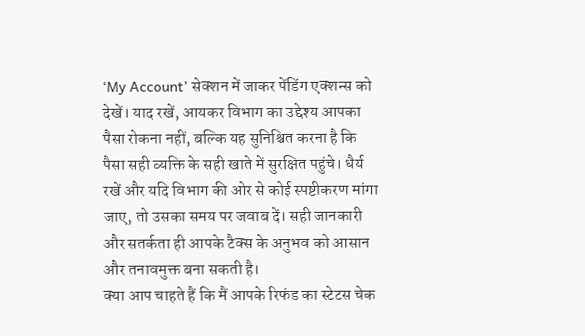‘My Account’ सेक्शन में जाकर पेंडिंग एक्शन्स को देखें। याद रखें, आयकर विभाग का उद्देश्य आपका पैसा रोकना नहीं, बल्कि यह सुनिश्चित करना है कि पैसा सही व्यक्ति के सही खाते में सुरक्षित पहुंचे। धैर्य रखें और यदि विभाग की ओर से कोई स्पष्टीकरण मांगा जाए, तो उसका समय पर जवाब दें। सही जानकारी और सतर्कता ही आपके टैक्स के अनुभव को आसान और तनावमुक्त बना सकती है।
क्या आप चाहते हैं कि मैं आपके रिफंड का स्टेटस चेक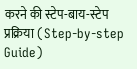करने की स्टेप-बाय-स्टेप प्रक्रिया (Step-by-step Guide)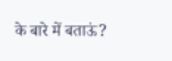के बारे में बताऊं?